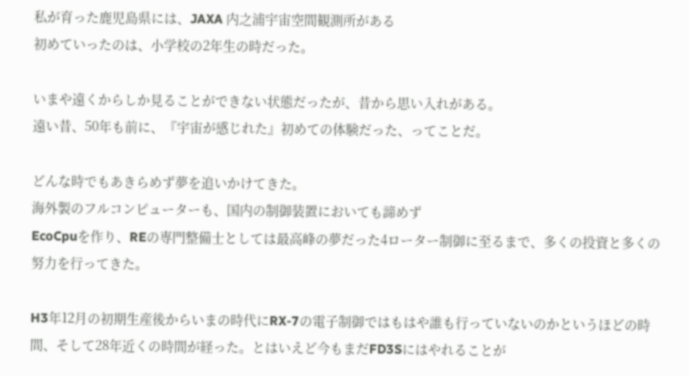私が育った鹿児島県には、JAXA 内之浦宇宙空間観測所がある
初めていったのは、小学校の2年生の時だった。

いまや遠くからしか見ることができない状態だったが、昔から思い入れがある。
遠い昔、50年も前に、『宇宙が感じれた』初めての体験だった、ってことだ。

どんな時でもあきらめず夢を追いかけてきた。
海外製のフルコンピューターも、国内の制御装置においても諦めず
EcoCpuを作り、REの専門整備士としては最高峰の夢だった4ローター制御に至るまで、多くの投資と多くの努力を行ってきた。

H3年12月の初期生産後からいまの時代にRX-7の電子制御ではもはや誰も行っていないのかというほどの時間、そして28年近くの時間が経った。とはいえど今もまだFD3Sにはやれることが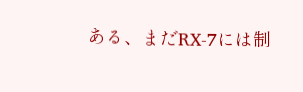ある、まだRX-7には制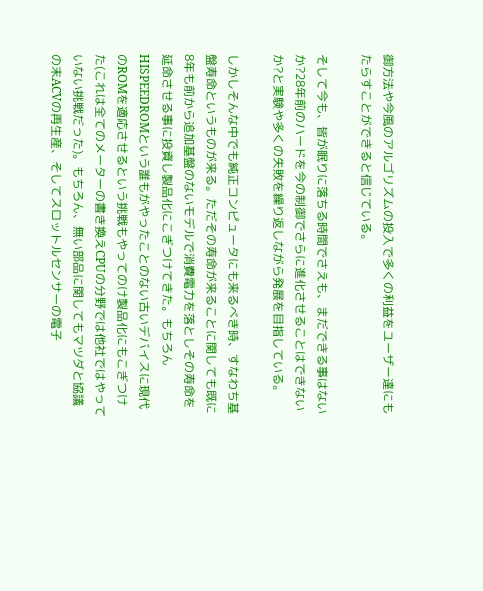御方法や今風のアルゴリズムの投入で多くの利益をユーザー達にもたらすことができると信じている。

そして今も、皆が眠りに落ちる時間でさえも、まだできる事はないか?28年前のハードを今の制御でさらに進化させることはできないか?と実験や多くの失敗を繰り返しながら発展を目指している。

しかしそんな中でも純正コンピュータにも来るべき時、すなわち基盤寿命というものが来る。ただその寿命が来ることに関しても既に8年も前から追加基盤のないモデルで消費電力を落としその寿命を延命させる事に投資し製品化にこぎつけてきた。もちろんHISPEEDROMという誰もがやったことのない古いデバイスに現代のROMを適応させるという挑戦もやってのけ製品化にもこぎつけた(これは全てのメーターの書き換えCPUの分野では他社ではやっていない挑戦だった)。もちろん、無い部品に関してもマツダと協議の末ACVの再生産、そしてスロットルセンサーの電子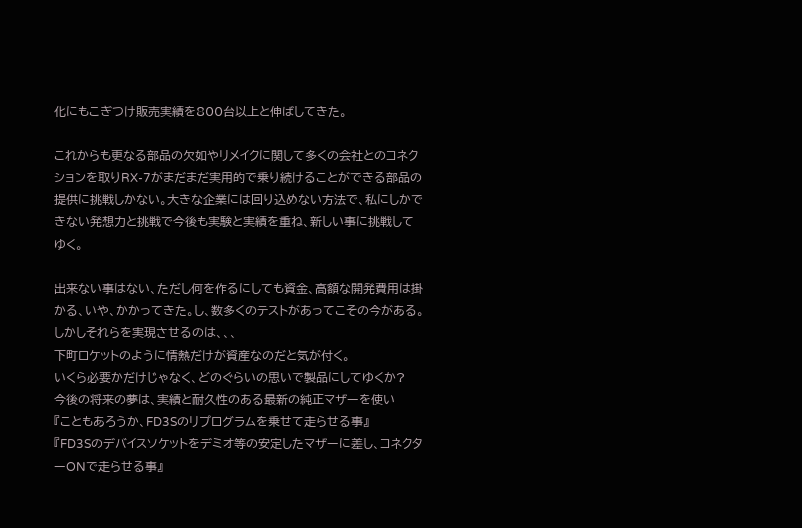化にもこぎつけ販売実績を800台以上と伸ばしてきた。

これからも更なる部品の欠如やリメイクに関して多くの会社とのコネクションを取りRX-7がまだまだ実用的で乗り続けることができる部品の提供に挑戦しかない。大きな企業には回り込めない方法で、私にしかできない発想力と挑戦で今後も実験と実績を重ね、新しい事に挑戦してゆく。

出来ない事はない、ただし何を作るにしても資金、高額な開発費用は掛かる、いや、かかってきた。し、数多くのテストがあってこその今がある。
しかしそれらを実現させるのは、、、
下町ロケットのように情熱だけが資産なのだと気が付く。
いくら必要かだけじゃなく、どのぐらいの思いで製品にしてゆくか?
今後の将来の夢は、実績と耐久性のある最新の純正マザーを使い
『こともあろうか、FD3Sのリプログラムを乗せて走らせる事』
『FD3Sのデバイスソケットをデミオ等の安定したマザーに差し、コネクターONで走らせる事』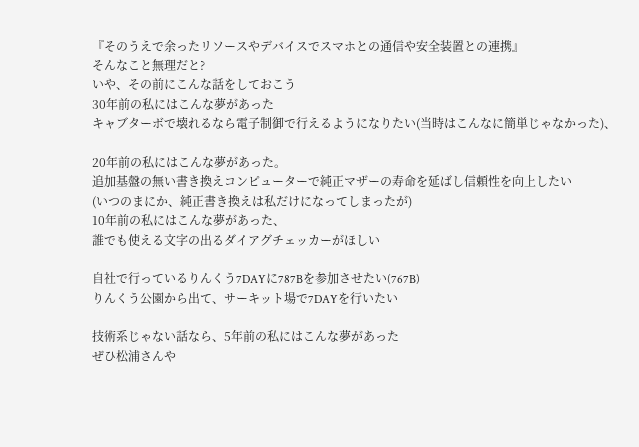『そのうえで余ったリソースやデバイスでスマホとの通信や安全装置との連携』
そんなこと無理だと?
いや、その前にこんな話をしておこう
30年前の私にはこんな夢があった
キャブターボで壊れるなら電子制御で行えるようになりたい(当時はこんなに簡単じゃなかった)、

20年前の私にはこんな夢があった。
追加基盤の無い書き換えコンピューターで純正マザーの寿命を延ばし信頼性を向上したい
(いつのまにか、純正書き換えは私だけになってしまったが)
10年前の私にはこんな夢があった、
誰でも使える文字の出るダイアグチェッカーがほしい

自社で行っているりんくう7DAYに787Bを参加させたい(767B)
りんくう公園から出て、サーキット場で7DAYを行いたい

技術系じゃない話なら、5年前の私にはこんな夢があった
ぜひ松浦さんや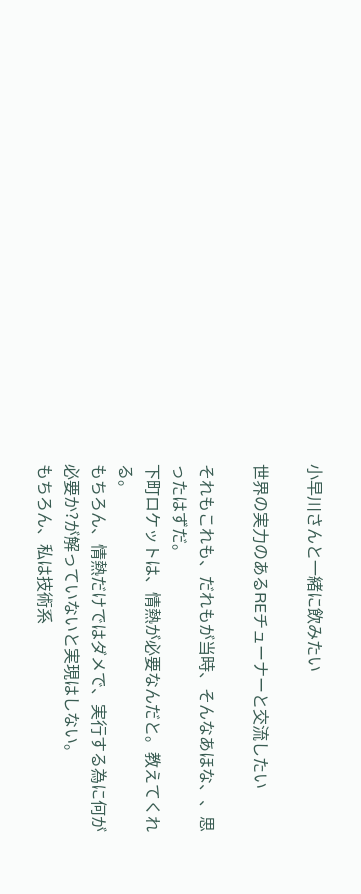小早川さんと一緒に飲みたい

世界の実力のあるREチューナーと交流したい

それもこれも、だれもが当時、そんなあほな、、思ったはずだ。
下町ロケットは、情熱が必要なんだと。教えてくれる。
もちろん、情熱だけではダメで、実行する為に何が必要か?が解っていないと実現はしない。
もちろん、私は技術系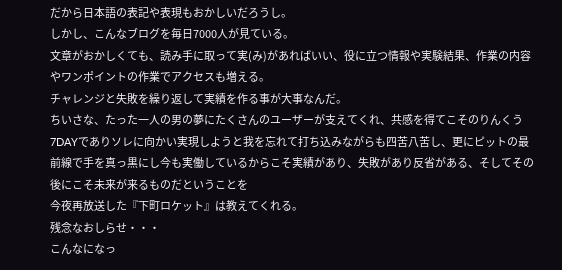だから日本語の表記や表現もおかしいだろうし。
しかし、こんなブログを毎日7000人が見ている。
文章がおかしくても、読み手に取って実(み)があればいい、役に立つ情報や実験結果、作業の内容やワンポイントの作業でアクセスも増える。
チャレンジと失敗を繰り返して実績を作る事が大事なんだ。
ちいさな、たった一人の男の夢にたくさんのユーザーが支えてくれ、共感を得てこそのりんくう7DAYでありソレに向かい実現しようと我を忘れて打ち込みながらも四苦八苦し、更にピットの最前線で手を真っ黒にし今も実働しているからこそ実績があり、失敗があり反省がある、そしてその後にこそ未来が来るものだということを
今夜再放送した『下町ロケット』は教えてくれる。
残念なおしらせ・・・
こんなになっ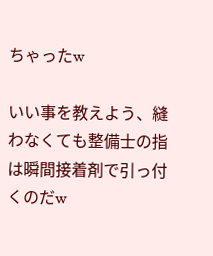ちゃったw

いい事を教えよう、縫わなくても整備士の指は瞬間接着剤で引っ付くのだw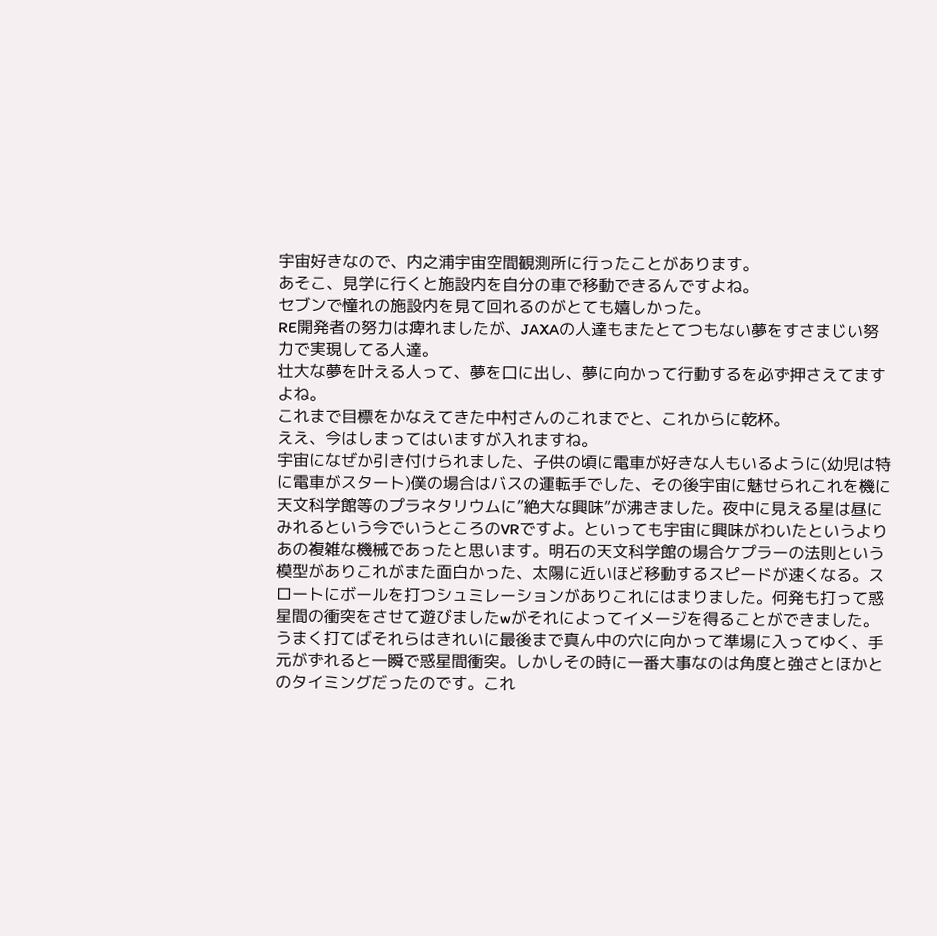宇宙好きなので、内之浦宇宙空間観測所に行ったことがあります。
あそこ、見学に行くと施設内を自分の車で移動できるんですよね。
セブンで憧れの施設内を見て回れるのがとても嬉しかった。
RE開発者の努力は痺れましたが、JAXAの人達もまたとてつもない夢をすさまじい努力で実現してる人達。
壮大な夢を叶える人って、夢を口に出し、夢に向かって行動するを必ず押さえてますよね。
これまで目標をかなえてきた中村さんのこれまでと、これからに乾杯。
ええ、今はしまってはいますが入れますね。
宇宙になぜか引き付けられました、子供の頃に電車が好きな人もいるように(幼児は特に電車がスタート)僕の場合はバスの運転手でした、その後宇宙に魅せられこれを機に天文科学館等のプラネタリウムに”絶大な興味”が沸きました。夜中に見える星は昼にみれるという今でいうところのVRですよ。といっても宇宙に興味がわいたというよりあの複雑な機械であったと思います。明石の天文科学館の場合ケプラーの法則という模型がありこれがまた面白かった、太陽に近いほど移動するスピードが速くなる。スロートにボールを打つシュミレーションがありこれにはまりました。何発も打って惑星間の衝突をさせて遊びましたwがそれによってイメージを得ることができました。うまく打てばそれらはきれいに最後まで真ん中の穴に向かって準場に入ってゆく、手元がずれると一瞬で惑星間衝突。しかしその時に一番大事なのは角度と強さとほかとのタイミングだったのです。これ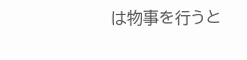は物事を行うと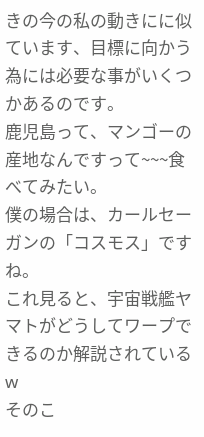きの今の私の動きにに似ています、目標に向かう為には必要な事がいくつかあるのです。
鹿児島って、マンゴーの産地なんですって~~~食べてみたい。
僕の場合は、カールセーガンの「コスモス」ですね。
これ見ると、宇宙戦艦ヤマトがどうしてワープできるのか解説されているw
そのこ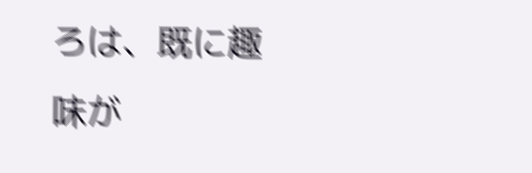ろは、既に趣味が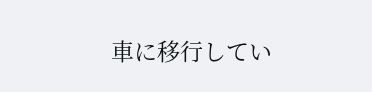車に移行してい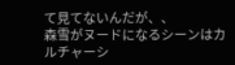て見てないんだが、、
森雪がヌードになるシーンはカルチャーシ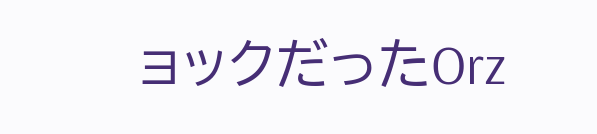ョックだったOrz